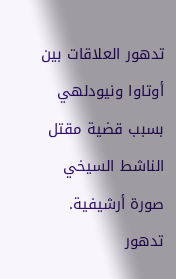تدهور العلاقات بين أوتاوا ونيودلهي بسبب قضية مقتل الناشط السيخي صورة أرشيفية.
تدهور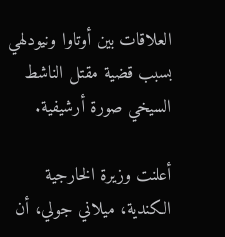العلاقات بين أوتاوا ونيودلهي بسبب قضية مقتل الناشط السيخي صورة أرشيفية.

أعلنت وزيرة الخارجية الكندية، ميلاني جولي، أن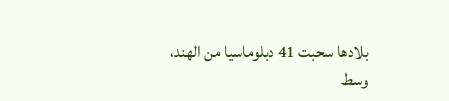بلادها سحبت 41 دبلوماسيا من الهند، وسط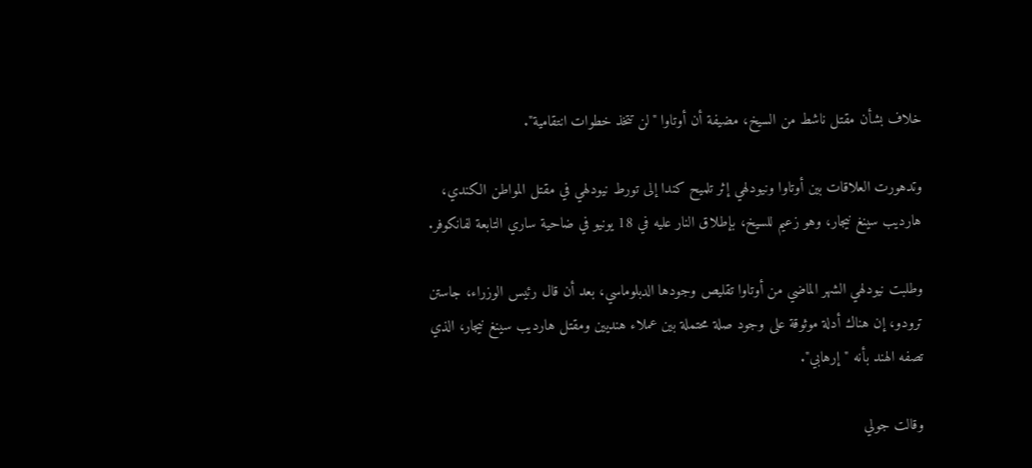خلاف بشأن مقتل ناشط من السيخ، مضيفة أن أوتاوا "لن تتخذ خطوات انتقامية".

وتدهورت العلاقات بين أوتاوا ونيودلهي إثر تلميح كندا إلى تورط نيودلهي في مقتل المواطن الكندي، هارديب سينغ نيجار، وهو زعيم للسيخ، بإطلاق النار عليه في 18 يونيو في ضاحية ساري التابعة لفانكوفر.

وطلبت نيودلهي الشهر الماضي من أوتاوا تقليص وجودها الدبلوماسي، بعد أن قال رئيس الوزراء، جاستن ترودو، إن هناك أدلة موثوقة على وجود صلة محتملة بين عملاء هنديين ومقتل هارديب سينغ نيجار، الذي تصفه الهند بأنه "إرهابي".

وقالت جولي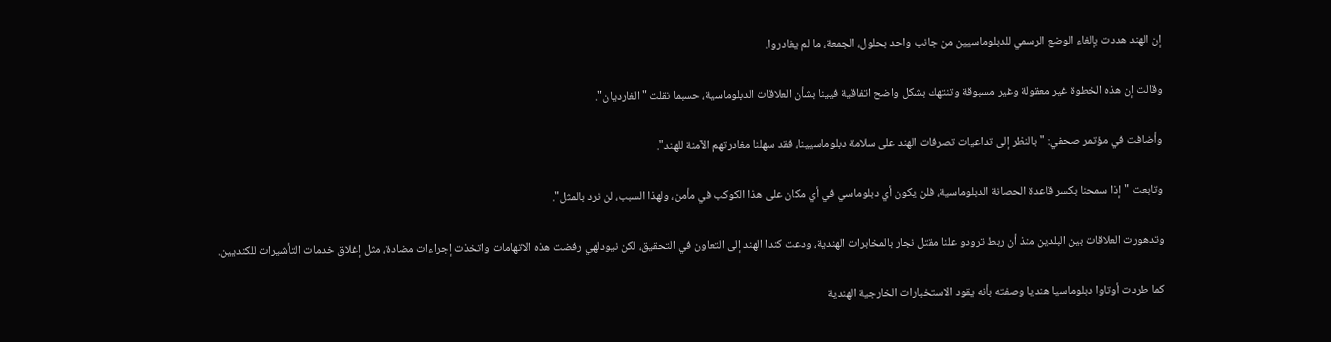إن الهند هددت بإلغاء الوضع الرسمي للدبلوماسيين من جانب واحد بحلول، الجمعة، ما لم يغادروا.

وقالت إن هذه الخطوة غير معقولة وغير مسبوقة وتنتهك بشكل واضح اتفاقية فيينا بشأن العلاقات الدبلوماسية، حسبما نقلت "الغارديان".

وأضافت في مؤتمر صحفي: "بالنظر إلى تداعيات تصرفات الهند على سلامة دبلوماسيينا، فقد سهلنا مغادرتهم الآمنة للهند".

وتابعت "إذا سمحنا بكسر قاعدة الحصانة الدبلوماسية، فلن يكون أي دبلوماسي في أي مكان على هذا الكوكب في مأمن، ولهذا السبب، لن نرد بالمثل".

وتدهورت العلاقات بين البلدين منذ أن ربط ترودو علنا مقتل نجار بالمخابرات الهندية، ودعت كندا الهند إلى التعاون في التحقيق، لكن نيودلهي رفضت هذه الاتهامات واتخذت إجراءات مضادة، مثل إغلاق خدمات التأشيرات للكنديين.

كما طردت أوتاوا دبلوماسيا هنديا وصفته بأنه يقود الاستخبارات الخارجية الهندية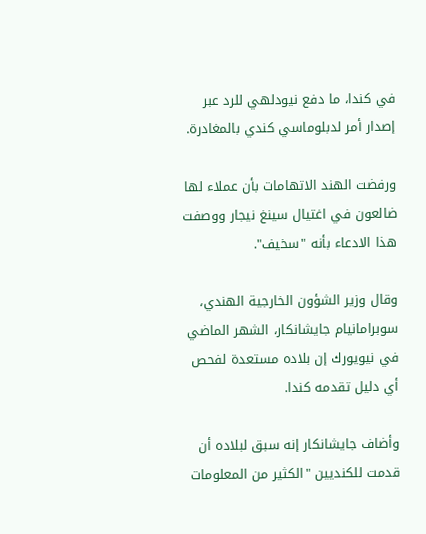في كندا، ما دفع نيودلهي للرد عبر إصدار أمر لدبلوماسي كندي بالمغادرة.

ورفضت الهند الاتهامات بأن عملاء لها ضالعون في اغتيال سينغ نيجار ووصفت هذا الادعاء بأنه "سخيف".

وقال وزير الشؤون الخارجية الهندي، سوبرامانيام جايشانكار، الشهر الماضي في نيويورك إن بلاده مستعدة لفحص أي دليل تقدمه كندا.

وأضاف جايشانكار إنه سبق لبلاده أن قدمت للكنديين "الكثير من المعلومات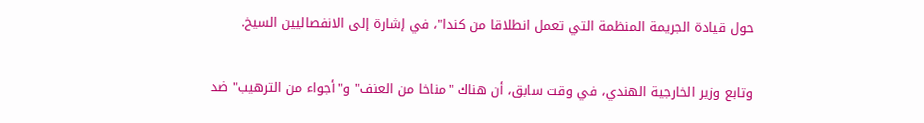حول قيادة الجريمة المنظمة التي تعمل انطلاقا من كندا"، في إشارة إلى الانفصاليين السيخ.

وتابع وزير الخارجية الهندي، في وقت سابق، أن هناك "مناخا من العنف" و"أجواء من الترهيب" ضد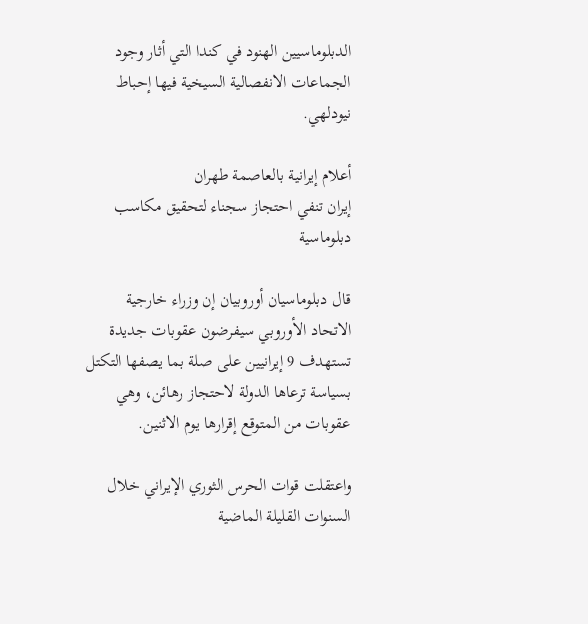الدبلوماسيين الهنود في كندا التي أثار وجود الجماعات الانفصالية السيخية فيها إحباط نيودلهي.

أعلام إيرانية بالعاصمة طهران
إيران تنفي احتجاز سجناء لتحقيق مكاسب دبلوماسية

قال دبلوماسيان أوروبيان إن وزراء خارجية الاتحاد الأوروبي سيفرضون عقوبات جديدة تستهدف 9 إيرانيين على صلة بما يصفها التكتل بسياسة ترعاها الدولة لاحتجاز رهائن، وهي عقوبات من المتوقع إقرارها يوم الاثنين.

واعتقلت قوات الحرس الثوري الإيراني خلال السنوات القليلة الماضية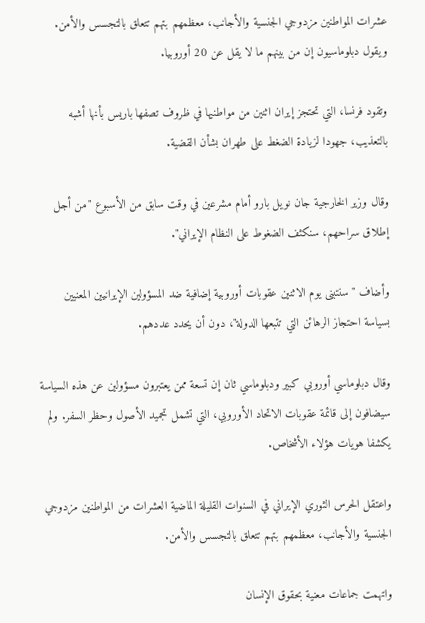عشرات المواطنين مزدوجي الجنسية والأجانب، معظمهم بتهم تتعلق بالتجسس والأمن. ويقول دبلوماسيون إن من بينهم ما لا يقل عن 20 أوروبيا.

وتقود فرنسا، التي تحتجز إيران اثنين من مواطنيها في ظروف تصفها باريس بأنها أشبه بالتعذيب، جهودا لزيادة الضغط على طهران بشأن القضية.

وقال وزير الخارجية جان نويل بارو أمام مشرعين في وقت سابق من الأسبوع "من أجل إطلاق سراحهم، سنكثف الضغوط على النظام الإيراني".

وأضاف "سنتبنى يوم الاثنين عقوبات أوروبية إضافية ضد المسؤولين الإيرانيين المعنيين بسياسة احتجاز الرهائن التي تتبعها الدولة"، دون أن يحدد عددهم.

وقال دبلوماسي أوروبي كبير ودبلوماسي ثان إن تسعة ممن يعتبرون مسؤولين عن هذه السياسة سيضافون إلى قائمة عقوبات الاتحاد الأوروبي، التي تشمل تجميد الأصول وحظر السفر. ولم يكشفا هويات هؤلاء الأشخاص.

واعتقل الحرس الثوري الإيراني في السنوات القليلة الماضية العشرات من المواطنين مزدوجي الجنسية والأجانب، معظمهم بتهم تتعلق بالتجسس والأمن.

واتهمت جماعات معنية بحقوق الإنسان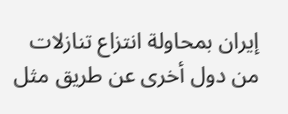إيران بمحاولة انتزاع تنازلات من دول أخرى عن طريق مثل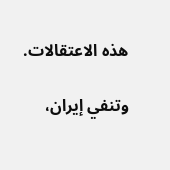هذه الاعتقالات.

وتنفي إيران،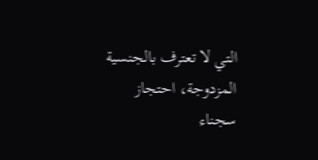التي لا تعترف بالجنسية المزدوجة، احتجاز سجناء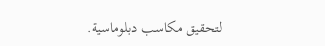لتحقيق مكاسب دبلوماسية.